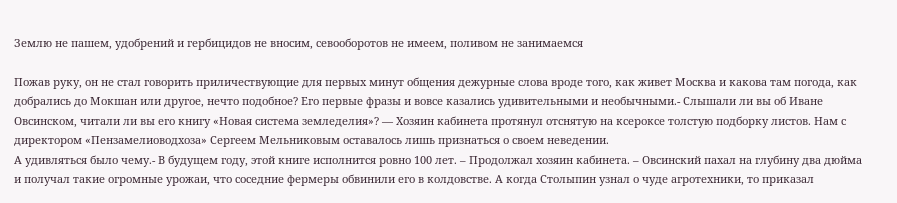Землю не пашем, удобрений и гербицидов не вносим, севооборотов не имеем, поливом не занимаемся

Пожав руку, он не стал говорить приличествующие для первых минут общения дежурные слова вроде того, как живет Москва и какова там погода, как добрались до Мокшан или другое, нечто подобное? Его первые фразы и вовсе казались удивительными и необычными.- Слышали ли вы об Иване Овсинском, читали ли вы его книгу «Новая система земледелия»? — Хозяин кабинета протянул отснятую на ксероксе толстую подборку листов. Нам с директором «Пензамелиоводхоза» Сергеем Мельниковым оставалось лишь признаться о своем неведении.
А удивляться было чему.- В будущем году, этой книге исполнится ровно 100 лет. – Продолжал хозяин кабинета. – Овсинский пахал на глубину два дюйма и получал такие огромные урожаи, что соседние фермеры обвинили его в колдовстве. А когда Столыпин узнал о чуде агротехники, то приказал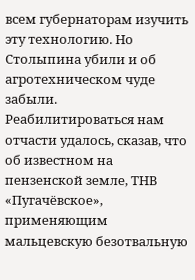всем губернаторам изучить эту технологию. Но Столыпина убили и об агротехническом чуде забыли.
Реабилитироваться нам отчасти удалось, сказав, что об известном на пензенской земле, ТНВ «Пугачёвское», применяющим мальцевскую безотвальную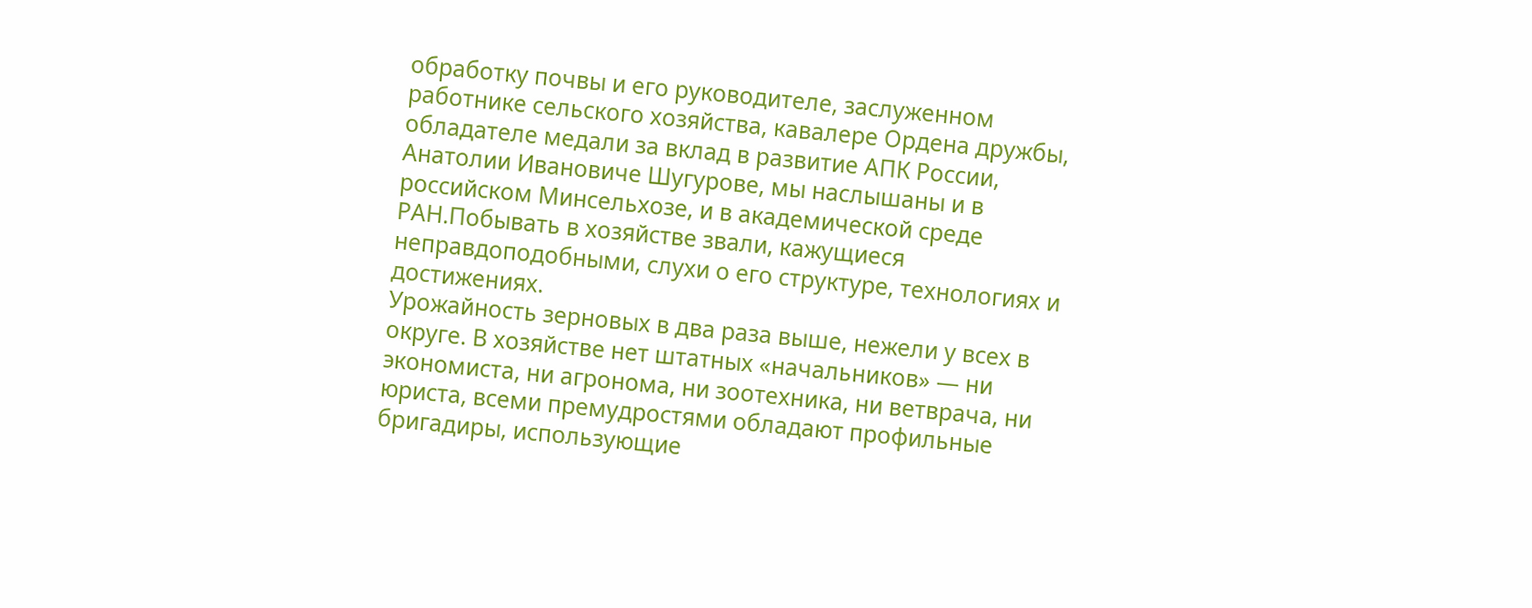обработку почвы и его руководителе, заслуженном работнике сельского хозяйства, кавалере Ордена дружбы, обладателе медали за вклад в развитие АПК России, Анатолии Ивановиче Шугурове, мы наслышаны и в российском Минсельхозе, и в академической среде РАН.Побывать в хозяйстве звали, кажущиеся неправдоподобными, слухи о его структуре, технологиях и достижениях.
Урожайность зерновых в два раза выше, нежели у всех в округе. В хозяйстве нет штатных «начальников» — ни экономиста, ни агронома, ни зоотехника, ни ветврача, ни юриста, всеми премудростями обладают профильные бригадиры, использующие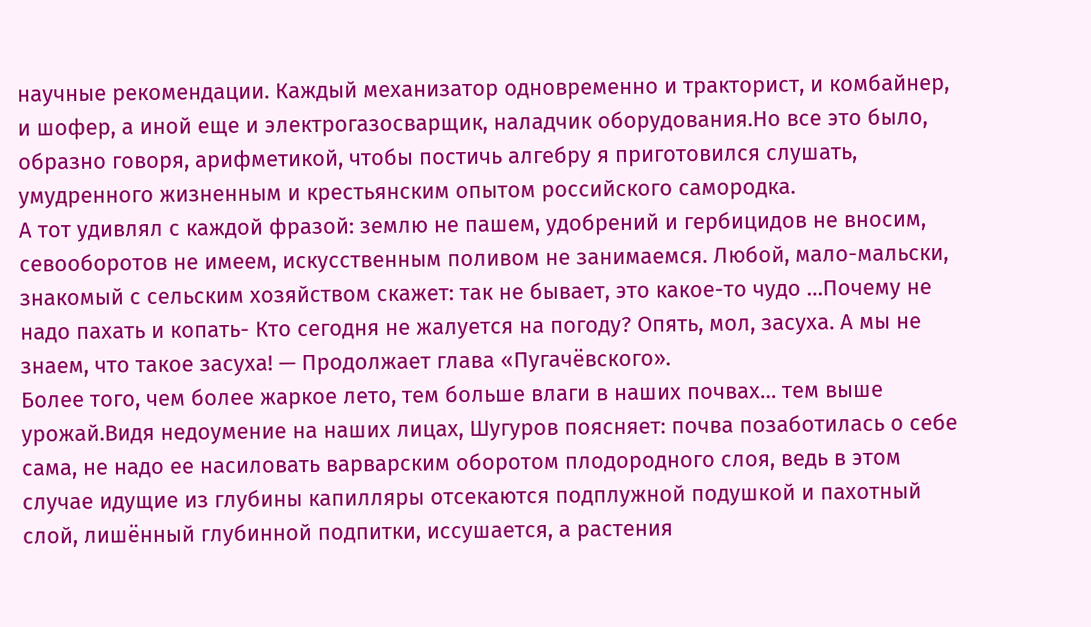научные рекомендации. Каждый механизатор одновременно и тракторист, и комбайнер, и шофер, а иной еще и электрогазосварщик, наладчик оборудования.Но все это было, образно говоря, арифметикой, чтобы постичь алгебру я приготовился слушать, умудренного жизненным и крестьянским опытом российского самородка.
А тот удивлял с каждой фразой: землю не пашем, удобрений и гербицидов не вносим, севооборотов не имеем, искусственным поливом не занимаемся. Любой, мало-мальски, знакомый с сельским хозяйством скажет: так не бывает, это какое-то чудо …Почему не надо пахать и копать- Кто сегодня не жалуется на погоду? Опять, мол, засуха. А мы не знаем, что такое засуха! — Продолжает глава «Пугачёвского».
Более того, чем более жаркое лето, тем больше влаги в наших почвах… тем выше урожай.Видя недоумение на наших лицах, Шугуров поясняет: почва позаботилась о себе сама, не надо ее насиловать варварским оборотом плодородного слоя, ведь в этом случае идущие из глубины капилляры отсекаются подплужной подушкой и пахотный слой, лишённый глубинной подпитки, иссушается, а растения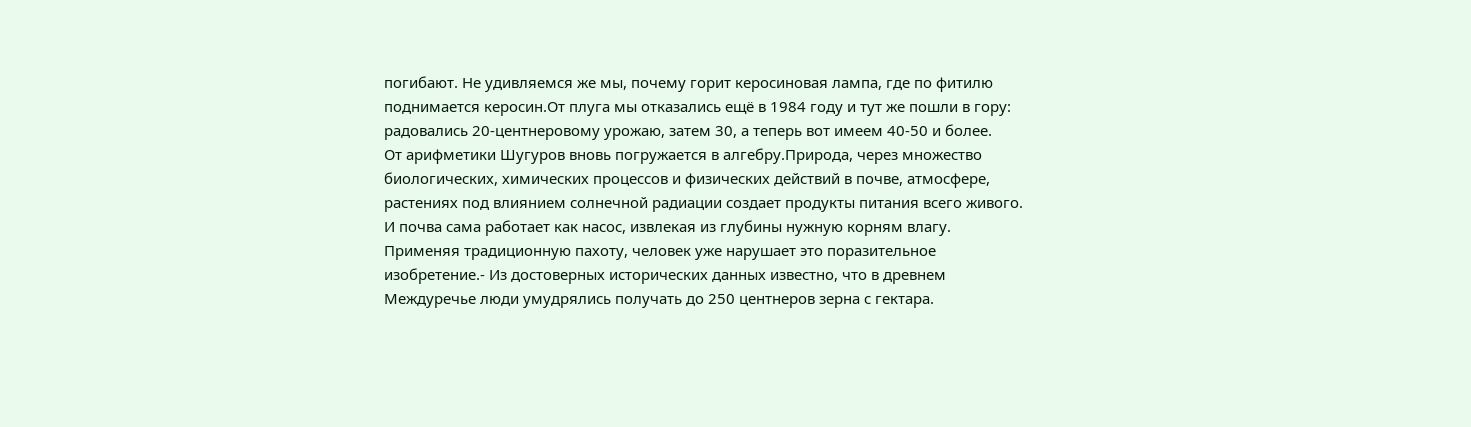погибают. Не удивляемся же мы, почему горит керосиновая лампа, где по фитилю поднимается керосин.От плуга мы отказались ещё в 1984 году и тут же пошли в гору: радовались 20-центнеровому урожаю, затем 30, а теперь вот имеем 40-50 и более.
От арифметики Шугуров вновь погружается в алгебру.Природа, через множество биологических, химических процессов и физических действий в почве, атмосфере, растениях под влиянием солнечной радиации создает продукты питания всего живого. И почва сама работает как насос, извлекая из глубины нужную корням влагу. Применяя традиционную пахоту, человек уже нарушает это поразительное изобретение.- Из достоверных исторических данных известно, что в древнем Междуречье люди умудрялись получать до 250 центнеров зерна с гектара.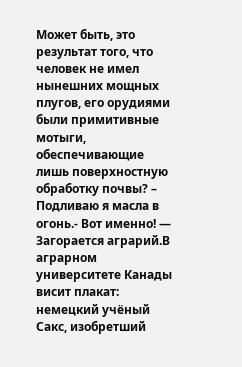Может быть, это результат того, что человек не имел нынешних мощных плугов, его орудиями были примитивные мотыги, обеспечивающие лишь поверхностную обработку почвы? – Подливаю я масла в огонь.- Вот именно! — Загорается аграрий.В аграрном университете Канады висит плакат: немецкий учёный Сакс, изобретший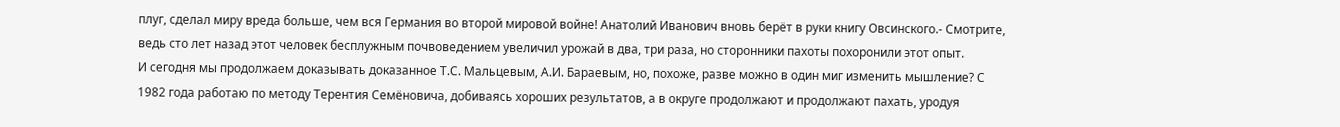плуг, сделал миру вреда больше, чем вся Германия во второй мировой войне! Анатолий Иванович вновь берёт в руки книгу Овсинского.- Смотрите, ведь сто лет назад этот человек бесплужным почвоведением увеличил урожай в два, три раза, но сторонники пахоты похоронили этот опыт.
И сегодня мы продолжаем доказывать доказанное Т.С. Мальцевым, А.И. Бараевым, но, похоже, разве можно в один миг изменить мышление? С 1982 года работаю по методу Терентия Семёновича, добиваясь хороших результатов, а в округе продолжают и продолжают пахать, уродуя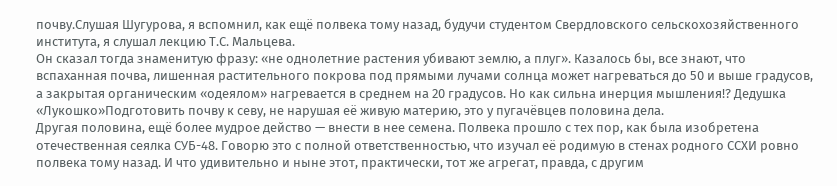почву.Слушая Шугурова, я вспомнил, как ещё полвека тому назад, будучи студентом Свердловского сельскохозяйственного института, я слушал лекцию Т.С. Мальцева.
Он сказал тогда знаменитую фразу: «не однолетние растения убивают землю, а плуг». Казалось бы, все знают, что вспаханная почва, лишенная растительного покрова под прямыми лучами солнца может нагреваться до 50 и выше градусов, а закрытая органическим «одеялом» нагревается в среднем на 20 градусов. Но как сильна инерция мышления!? Дедушка «Лукошко»Подготовить почву к севу, не нарушая её живую материю, это у пугачёвцев половина дела.
Другая половина, ещё более мудрое действо — внести в нее семена. Полвека прошло с тех пор, как была изобретена отечественная сеялка СУБ-48. Говорю это с полной ответственностью, что изучал её родимую в стенах родного ССХИ ровно полвека тому назад. И что удивительно и ныне этот, практически, тот же агрегат, правда, с другим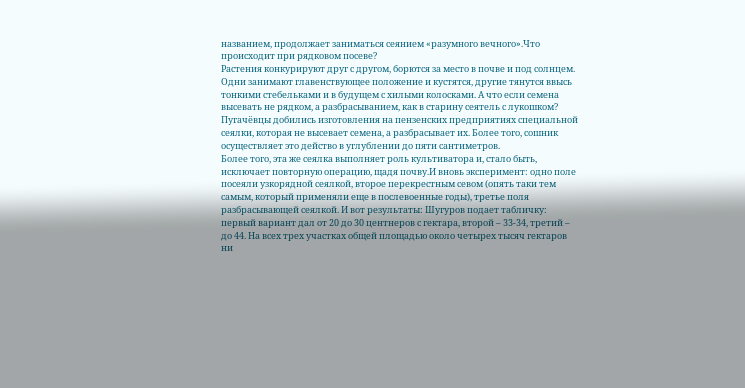названием, продолжает заниматься сеянием «разумного вечного».Что происходит при рядковом посеве?
Растения конкурируют друг с другом, борются за место в почве и под солнцем. Одни занимают главенствующее положение и кустятся, другие тянутся ввысь тонкими стебельками и в будущем с хилыми колосками. А что если семена высевать не рядком, а разбрасыванием, как в старину сеятель с лукошком? Пугачёвцы добились изготовления на пензенских предприятиях специальной сеялки, которая не высевает семена, а разбрасывает их. Более того, сошник осуществляет это действо в углублении до пяти сантиметров.
Более того, эта же сеялка выполняет роль культиватора и, стало быть, исключает повторную операцию, щадя почву.И вновь эксперимент: одно поле посеяли узкорядной сеялкой, второе перекрестным севом (опять таки тем самым, который применяли еще в послевоенные годы), третье поля разбрасывающей сеялкой. И вот результаты: Шугуров подает табличку: первый вариант дал от 20 до 30 центнеров с гектара, второй – 33-34, третий – до 44. На всех трех участках общей площадью около четырех тысяч гектаров ни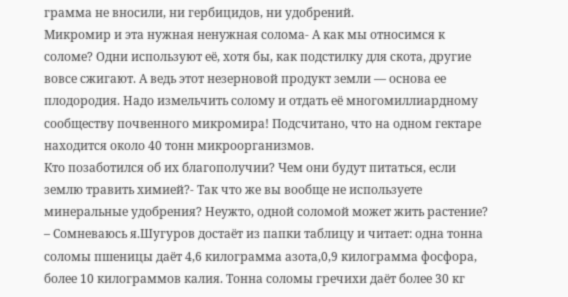грамма не вносили, ни гербицидов, ни удобрений.
Микромир и эта нужная ненужная солома- А как мы относимся к соломе? Одни используют её, хотя бы, как подстилку для скота, другие вовсе сжигают. А ведь этот незерновой продукт земли — основа ее плодородия. Надо измельчить солому и отдать её многомиллиардному сообществу почвенного микромира! Подсчитано, что на одном гектаре находится около 40 тонн микроорганизмов.
Кто позаботился об их благополучии? Чем они будут питаться, если землю травить химией?- Так что же вы вообще не используете минеральные удобрения? Неужто, одной соломой может жить растение? – Сомневаюсь я.Шугуров достаёт из папки таблицу и читает: одна тонна соломы пшеницы даёт 4,6 килограмма азота,0,9 килограмма фосфора, более 10 килограммов калия. Тонна соломы гречихи даёт более 30 кг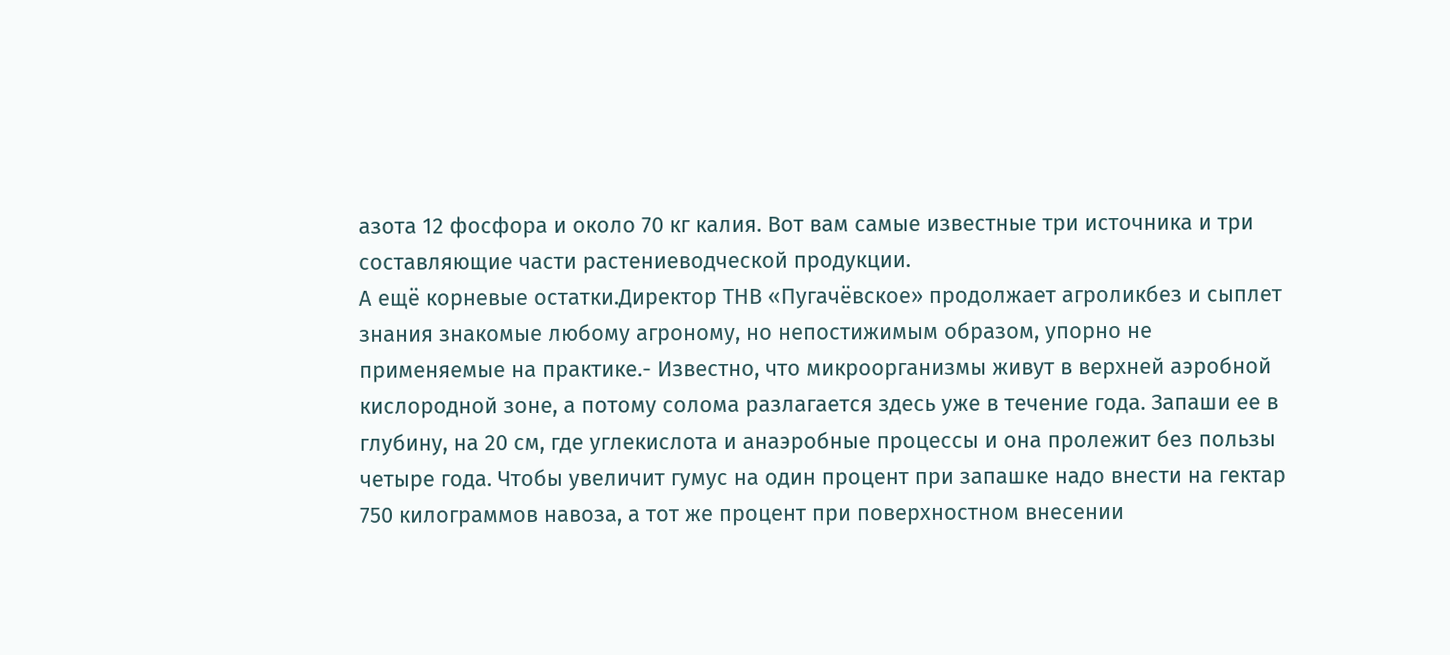азота 12 фосфора и около 70 кг калия. Вот вам самые известные три источника и три составляющие части растениеводческой продукции.
А ещё корневые остатки.Директор ТНВ «Пугачёвское» продолжает агроликбез и сыплет знания знакомые любому агроному, но непостижимым образом, упорно не применяемые на практике.- Известно, что микроорганизмы живут в верхней аэробной кислородной зоне, а потому солома разлагается здесь уже в течение года. Запаши ее в глубину, на 20 см, где углекислота и анаэробные процессы и она пролежит без пользы четыре года. Чтобы увеличит гумус на один процент при запашке надо внести на гектар 750 килограммов навоза, а тот же процент при поверхностном внесении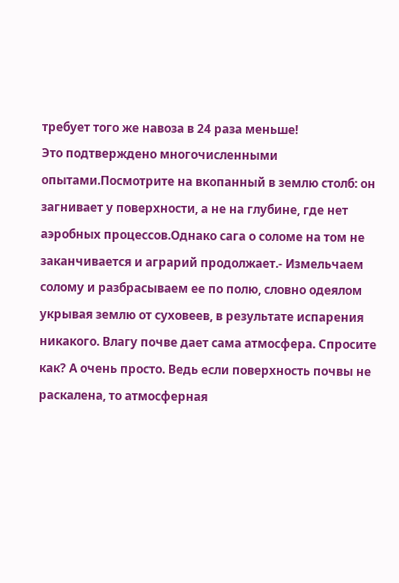требует того же навоза в 24 раза меньше!
Это подтверждено многочисленными опытами.Посмотрите на вкопанный в землю столб: он загнивает у поверхности, а не на глубине, где нет аэробных процессов.Однако сага о соломе на том не заканчивается и аграрий продолжает.- Измельчаем солому и разбрасываем ее по полю, словно одеялом укрывая землю от суховеев, в результате испарения никакого. Влагу почве дает сама атмосфера. Спросите как? А очень просто. Ведь если поверхность почвы не раскалена, то атмосферная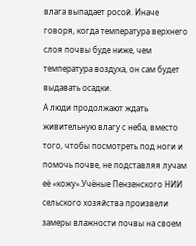влага выпадает росой. Иначе говоря, когда температура верхнего слоя почвы буде ниже, чем температура воздуха, он сам будет выдавать осадки.
А люди продолжают ждать живительную влагу с неба, вместо того, чтобы посмотреть под ноги и помочь почве, не подставляя лучам её «кожу».Учёные Пензенского НИИ сельского хозяйства произвели замеры влажности почвы на своем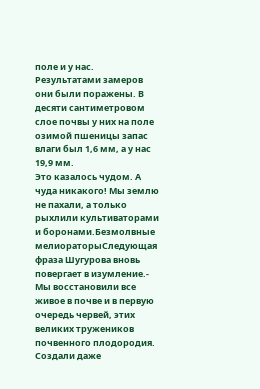поле и у нас. Результатами замеров они были поражены. В десяти сантиметровом слое почвы у них на поле озимой пшеницы запас влаги был 1,6 мм, а у нас 19,9 мм.
Это казалось чудом. А чуда никакого! Мы землю не пахали, а только рыхлили культиваторами и боронами.Безмолвные мелиораторыСледующая фраза Шугурова вновь повергает в изумление.- Мы восстановили все живое в почве и в первую очередь червей, этих великих тружеников почвенного плодородия. Создали даже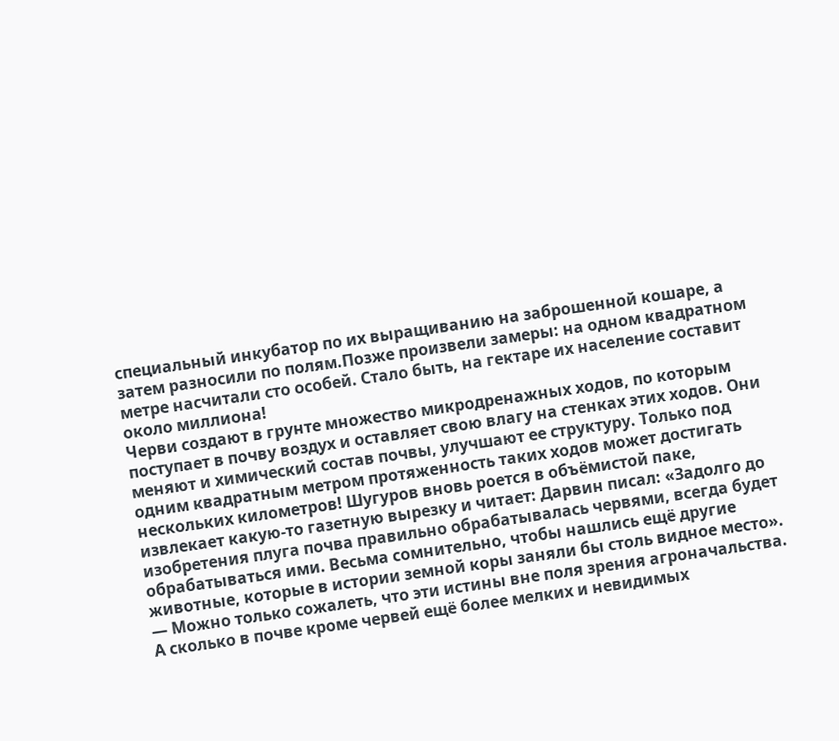специальный инкубатор по их выращиванию на заброшенной кошаре, а затем разносили по полям.Позже произвели замеры: на одном квадратном метре насчитали сто особей. Стало быть, на гектаре их население составит около миллиона!
Черви создают в грунте множество микродренажных ходов, по которым поступает в почву воздух и оставляет свою влагу на стенках этих ходов. Они меняют и химический состав почвы, улучшают ее структуру. Только под одним квадратным метром протяженность таких ходов может достигать нескольких километров! Шугуров вновь роется в объёмистой паке, извлекает какую-то газетную вырезку и читает: Дарвин писал: «Задолго до изобретения плуга почва правильно обрабатывалась червями, всегда будет обрабатываться ими. Весьма сомнительно, чтобы нашлись ещё другие животные, которые в истории земной коры заняли бы столь видное место».
— Можно только сожалеть, что эти истины вне поля зрения агроначальства. А сколько в почве кроме червей ещё более мелких и невидимых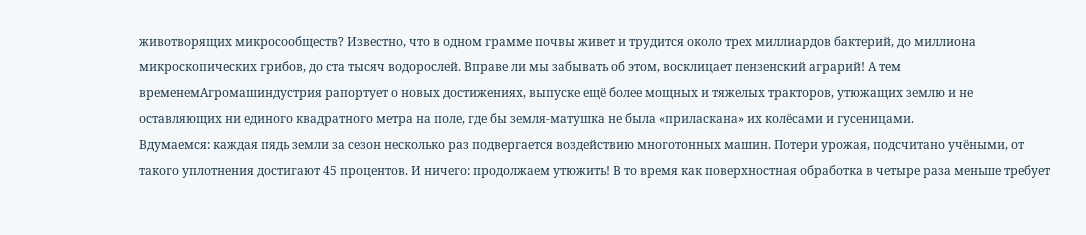животворящих микросообществ? Известно, что в одном грамме почвы живет и трудится около трех миллиардов бактерий, до миллиона микроскопических грибов, до ста тысяч водорослей. Вправе ли мы забывать об этом, восклицает пензенский аграрий! А тем временемАгромашиндустрия рапортует о новых достижениях, выпуске ещё более мощных и тяжелых тракторов, утюжащих землю и не оставляющих ни единого квадратного метра на поле, где бы земля-матушка не была «приласкана» их колёсами и гусеницами.
Вдумаемся: каждая пядь земли за сезон несколько раз подвергается воздействию многотонных машин. Потери урожая, подсчитано учёными, от такого уплотнения достигают 45 процентов. И ничего: продолжаем утюжить! В то время как поверхностная обработка в четыре раза меньше требует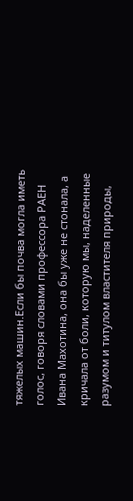тяжелых машин.Если бы почва могла иметь голос, говоря словами профессора РАЕН Ивана Махотина, она бы уже не стонала, а кричала от боли, которую мы, наделенные разумом и титулом властителя природы,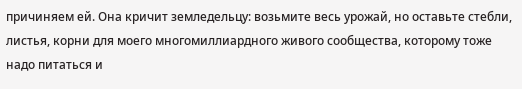причиняем ей. Она кричит земледельцу: возьмите весь урожай, но оставьте стебли, листья, корни для моего многомиллиардного живого сообщества, которому тоже надо питаться и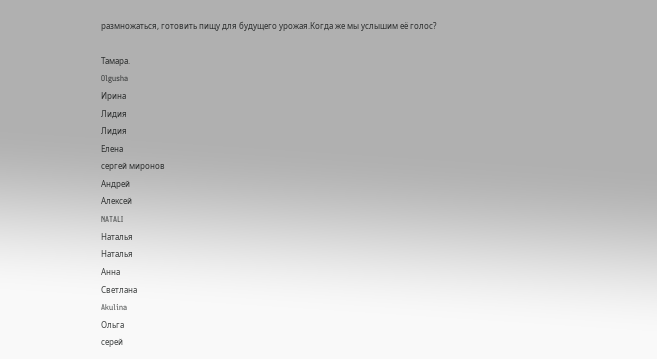размножаться, готовить пищу для будущего урожая.Когда же мы услышим её голос?

Тамарa.
Olgusha
Ирина
Лидия
Лидия
Елена
сергей миронов
Андрей
Алексей
NATALI
Наталья
Наталья
Анна
Светлана
Akulina
Ольга
серей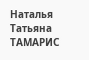Наталья
Татьяна
ТАМАРИС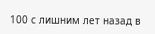100 с лишним лет назад в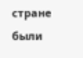стране были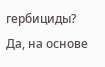гербициды?
Да, на основе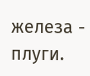железа - плуги.